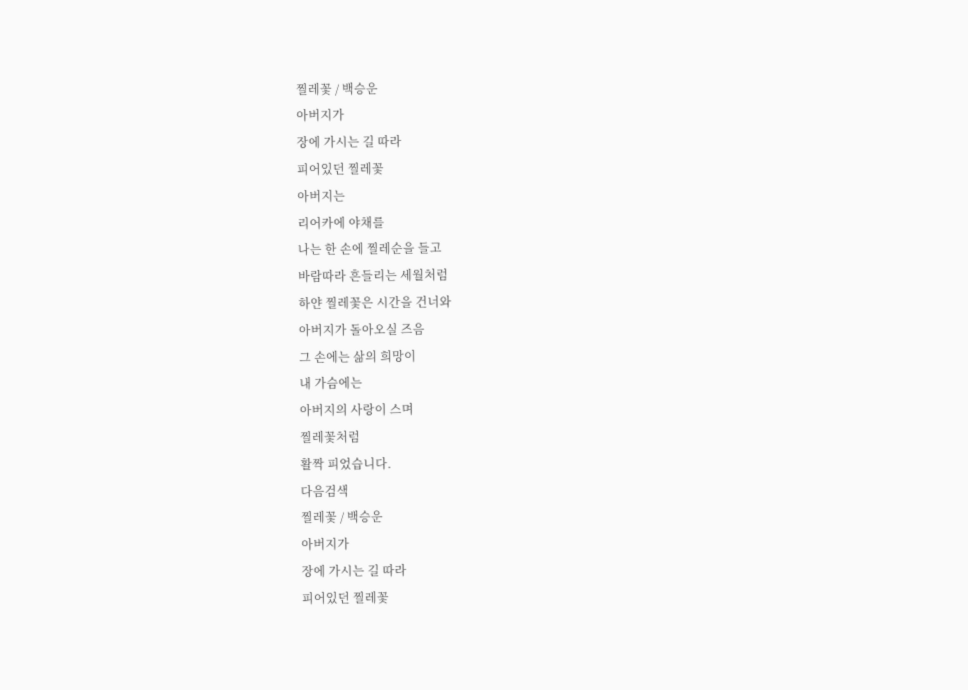찔레꽃 / 백승운
아버지가
장에 가시는 길 따라
피어있던 찔레꽃
아버지는
리어카에 야채를
나는 한 손에 찔레순을 들고
바람따라 흔들리는 세월처럼
하얀 찔레꽃은 시간을 건너와
아버지가 돌아오실 즈음
그 손에는 삶의 희망이
내 가슴에는
아버지의 사랑이 스며
찔레꽃처럼
활짝 피었습니다.
다음검색
찔레꽃 / 백승운
아버지가
장에 가시는 길 따라
피어있던 찔레꽃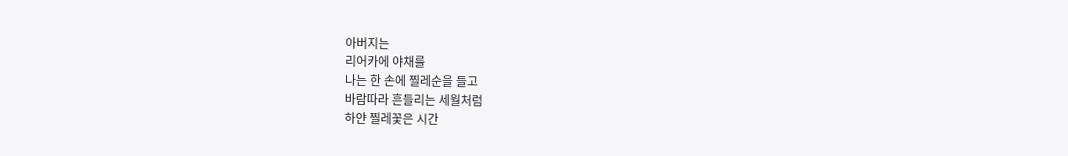아버지는
리어카에 야채를
나는 한 손에 찔레순을 들고
바람따라 흔들리는 세월처럼
하얀 찔레꽃은 시간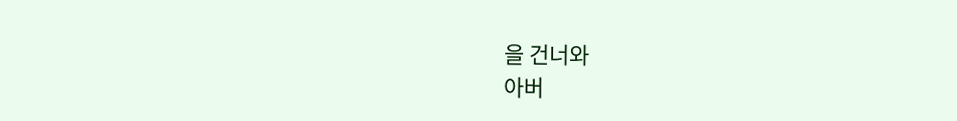을 건너와
아버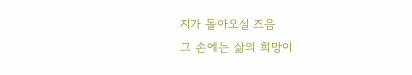지가 돌아오실 즈음
그 손에는 삶의 희망이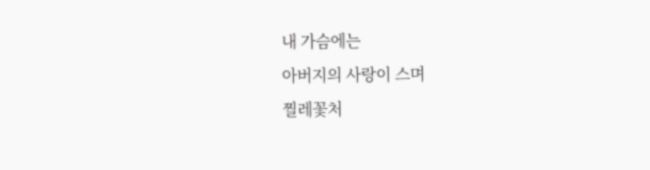내 가슴에는
아버지의 사랑이 스며
찔레꽃처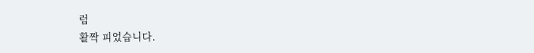럼
활짝 피었습니다.